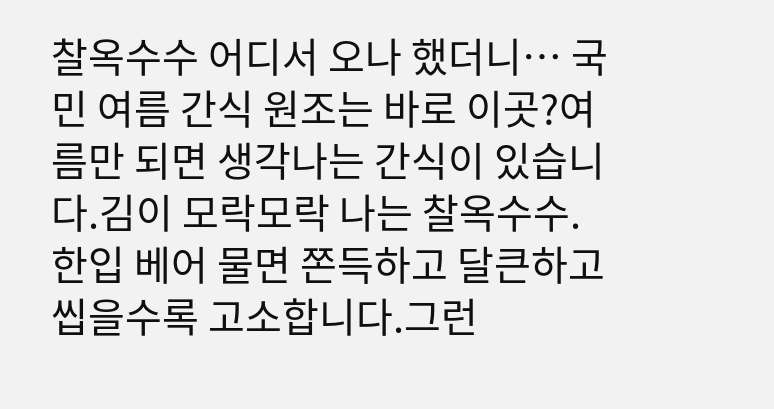찰옥수수 어디서 오나 했더니… 국민 여름 간식 원조는 바로 이곳?여름만 되면 생각나는 간식이 있습니다.김이 모락모락 나는 찰옥수수.한입 베어 물면 쫀득하고 달큰하고 씹을수록 고소합니다.그런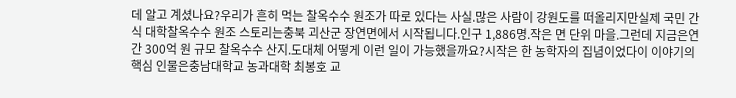데 알고 계셨나요?우리가 흔히 먹는 찰옥수수 원조가 따로 있다는 사실.많은 사람이 강원도를 떠올리지만실제 국민 간식 대학찰옥수수 원조 스토리는충북 괴산군 장연면에서 시작됩니다.인구 1,886명.작은 면 단위 마을.그런데 지금은연간 300억 원 규모 찰옥수수 산지.도대체 어떻게 이런 일이 가능했을까요?시작은 한 농학자의 집념이었다이 이야기의 핵심 인물은충남대학교 농과대학 최봉호 교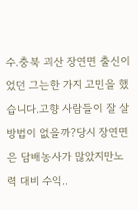수.충북 괴산 장연면 출신이었던 그는한 가지 고민을 했습니다.고향 사람들이 잘 살 방법이 없을까?당시 장연면은 담배농사가 많았지만노력 대비 수익..